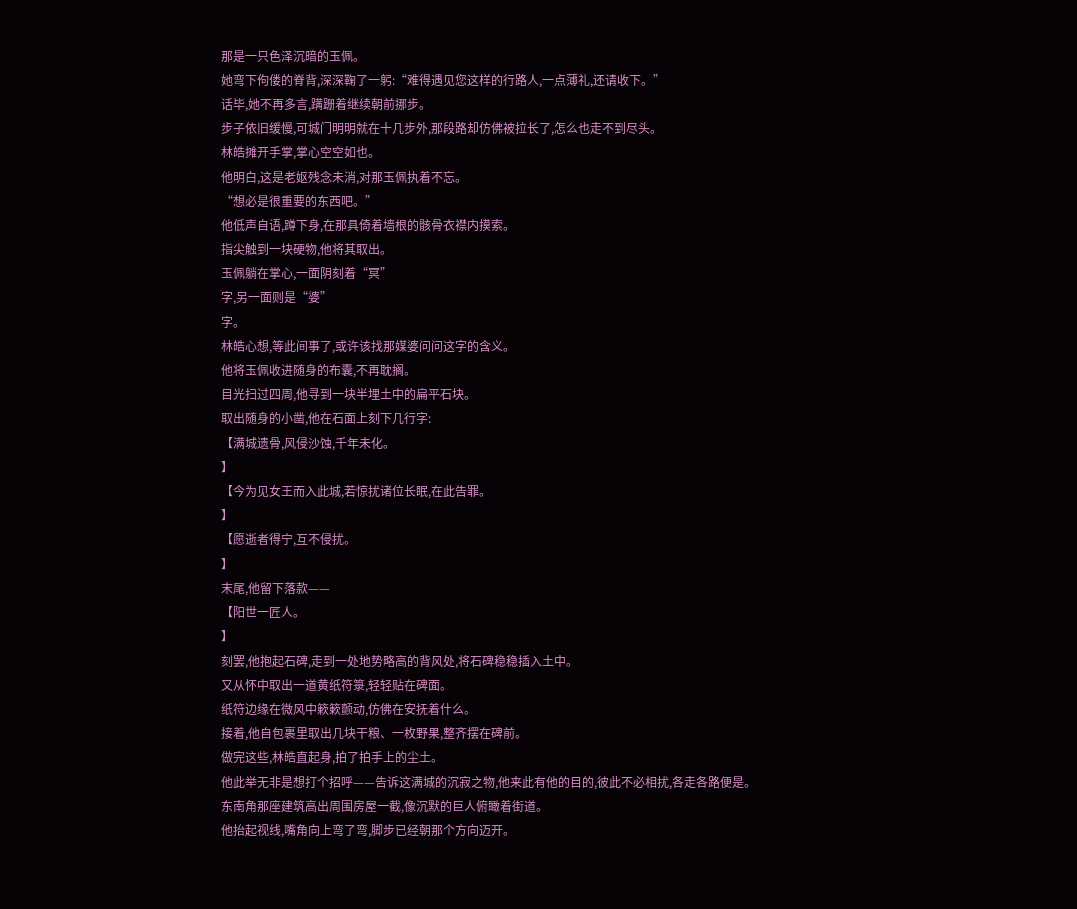那是一只色泽沉暗的玉佩。
她弯下佝偻的脊背,深深鞠了一躬:“难得遇见您这样的行路人,一点薄礼,还请收下。”
话毕,她不再多言,蹒跚着继续朝前挪步。
步子依旧缓慢,可城门明明就在十几步外,那段路却仿佛被拉长了,怎么也走不到尽头。
林皓摊开手掌,掌心空空如也。
他明白,这是老妪残念未消,对那玉佩执着不忘。
“想必是很重要的东西吧。”
他低声自语,蹲下身,在那具倚着墙根的骸骨衣襟内摸索。
指尖触到一块硬物,他将其取出。
玉佩躺在掌心,一面阴刻着“冥”
字,另一面则是“婆”
字。
林皓心想,等此间事了,或许该找那媒婆问问这字的含义。
他将玉佩收进随身的布囊,不再耽搁。
目光扫过四周,他寻到一块半埋土中的扁平石块。
取出随身的小凿,他在石面上刻下几行字:
【满城遗骨,风侵沙蚀,千年未化。
】
【今为见女王而入此城,若惊扰诸位长眠,在此告罪。
】
【愿逝者得宁,互不侵扰。
】
末尾,他留下落款——
【阳世一匠人。
】
刻罢,他抱起石碑,走到一处地势略高的背风处,将石碑稳稳插入土中。
又从怀中取出一道黄纸符箓,轻轻贴在碑面。
纸符边缘在微风中簌簌颤动,仿佛在安抚着什么。
接着,他自包裹里取出几块干粮、一枚野果,整齐摆在碑前。
做完这些,林皓直起身,拍了拍手上的尘土。
他此举无非是想打个招呼——告诉这满城的沉寂之物,他来此有他的目的,彼此不必相扰,各走各路便是。
东南角那座建筑高出周围房屋一截,像沉默的巨人俯瞰着街道。
他抬起视线,嘴角向上弯了弯,脚步已经朝那个方向迈开。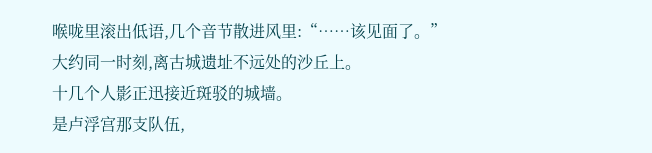喉咙里滚出低语,几个音节散进风里:“……该见面了。”
大约同一时刻,离古城遗址不远处的沙丘上。
十几个人影正迅接近斑驳的城墙。
是卢浮宫那支队伍,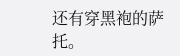还有穿黑袍的萨托。